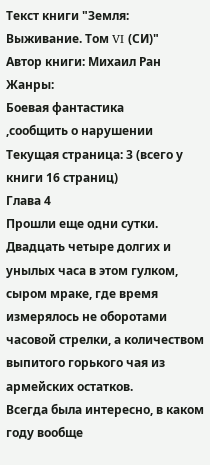Текст книги "Земля: Выживание. Том VI (СИ)"
Автор книги: Михаил Ран
Жанры:
Боевая фантастика
,сообщить о нарушении
Текущая страница: 3 (всего у книги 16 страниц)
Глава 4
Прошли еще одни сутки.
Двадцать четыре долгих и унылых часа в этом гулком, сыром мраке, где время измерялось не оборотами часовой стрелки, а количеством выпитого горького чая из армейских остатков.
Всегда была интересно, в каком году вообще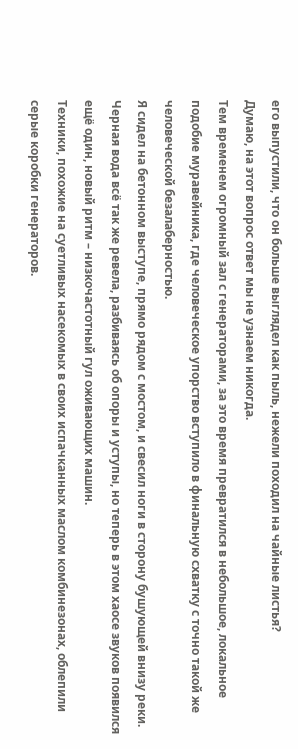его выпустили, что он больше выглядел как пыль, нежели походил на чайные листья?
Думаю, на этот вопрос ответ мы не узнаем никогда.
Тем временем огромный зал с генераторами, за это время превратился в небольшое, локальное подобие муравейника, где человеческое упорство вступило в финальную схватку с точно такой же человеческой безалаберностью.
Я сидел на бетонном выступе, прямо рядом с мостом, и свесил ноги в сторону бушующей внизу реки. Черная вода всё так же ревела, разбиваясь об опоры и уступы, но теперь в этом хаосе звуков появился ещё один, новый ритм – низкочастотный гул оживающих машин.
Техники, похожие на суетливых насекомых в своих испачканных маслом комбинезонах, облепили серые коробки генераторов.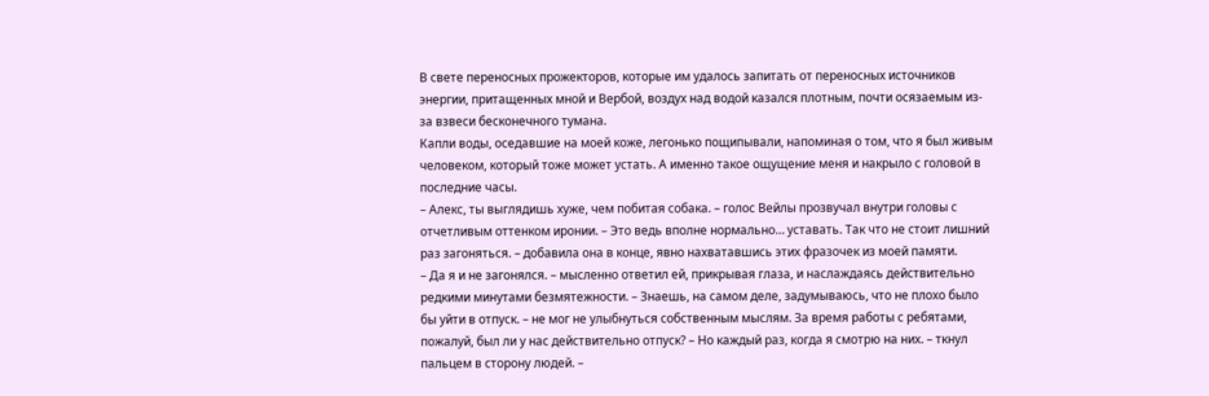В свете переносных прожекторов, которые им удалось запитать от переносных источников энергии, притащенных мной и Вербой, воздух над водой казался плотным, почти осязаемым из-за взвеси бесконечного тумана.
Капли воды, оседавшие на моей коже, легонько пощипывали, напоминая о том, что я был живым человеком, который тоже может устать. А именно такое ощущение меня и накрыло с головой в последние часы.
– Алекс, ты выглядишь хуже, чем побитая собака. – голос Вейлы прозвучал внутри головы с отчетливым оттенком иронии. – Это ведь вполне нормально… уставать. Так что не стоит лишний раз загоняться. – добавила она в конце, явно нахватавшись этих фразочек из моей памяти.
– Да я и не загонялся. – мысленно ответил ей, прикрывая глаза, и наслаждаясь действительно редкими минутами безмятежности. – Знаешь, на самом деле, задумываюсь, что не плохо было бы уйти в отпуск. – не мог не улыбнуться собственным мыслям. За время работы с ребятами, пожалуй, был ли у нас действительно отпуск? – Но каждый раз, когда я смотрю на них. – ткнул пальцем в сторону людей. –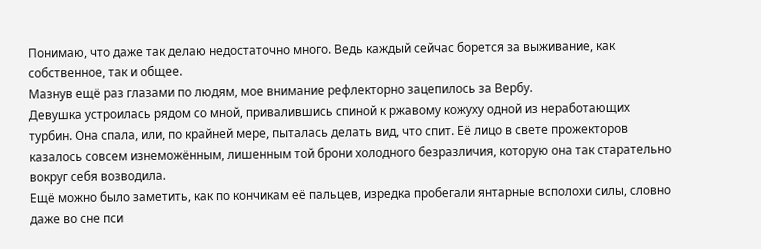Понимаю, что даже так делаю недостаточно много. Ведь каждый сейчас борется за выживание, как собственное, так и общее.
Мазнув ещё раз глазами по людям, мое внимание рефлекторно зацепилось за Вербу.
Девушка устроилась рядом со мной, привалившись спиной к ржавому кожуху одной из неработающих турбин. Она спала, или, по крайней мере, пыталась делать вид, что спит. Её лицо в свете прожекторов казалось совсем изнеможённым, лишенным той брони холодного безразличия, которую она так старательно вокруг себя возводила.
Ещё можно было заметить, как по кончикам её пальцев, изредка пробегали янтарные всполохи силы, словно даже во сне пси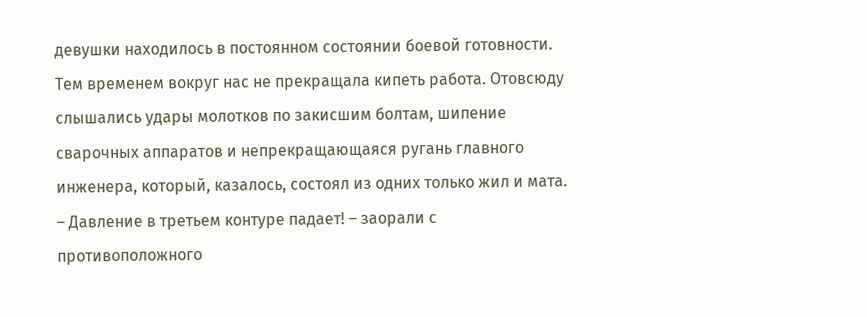девушки находилось в постоянном состоянии боевой готовности.
Тем временем вокруг нас не прекращала кипеть работа. Отовсюду слышались удары молотков по закисшим болтам, шипение сварочных аппаратов и непрекращающаяся ругань главного инженера, который, казалось, состоял из одних только жил и мата.
– Давление в третьем контуре падает! – заорали с противоположного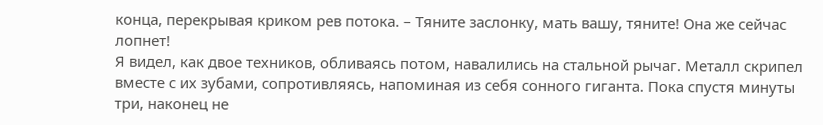конца, перекрывая криком рев потока. – Тяните заслонку, мать вашу, тяните! Она же сейчас лопнет!
Я видел, как двое техников, обливаясь потом, навалились на стальной рычаг. Металл скрипел вместе с их зубами, сопротивляясь, напоминая из себя сонного гиганта. Пока спустя минуты три, наконец не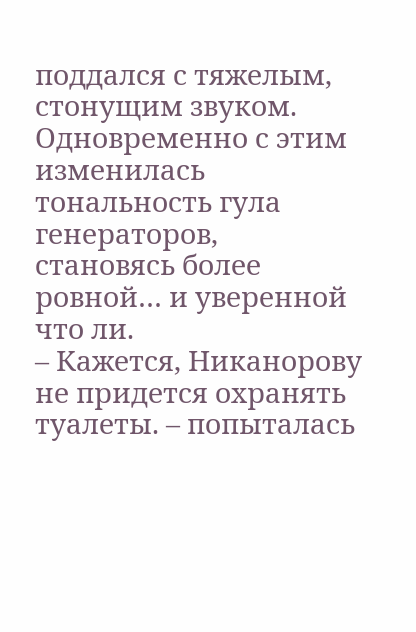поддался с тяжелым, стонущим звуком. Одновременно с этим изменилась тональность гула генераторов, становясь более ровной… и уверенной что ли.
– Кажется, Никанорову не придется охранять туалеты. – попыталась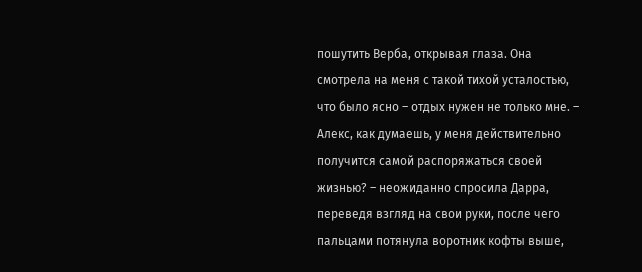пошутить Верба, открывая глаза. Она смотрела на меня с такой тихой усталостью, что было ясно – отдых нужен не только мне. – Алекс, как думаешь, у меня действительно получится самой распоряжаться своей жизнью? – неожиданно спросила Дарра, переведя взгляд на свои руки, после чего пальцами потянула воротник кофты выше,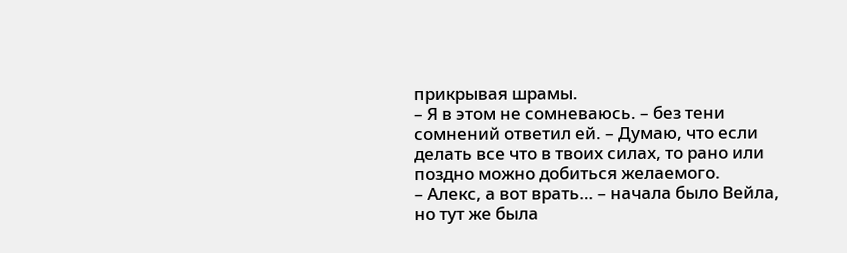прикрывая шрамы.
– Я в этом не сомневаюсь. – без тени сомнений ответил ей. – Думаю, что если делать все что в твоих силах, то рано или поздно можно добиться желаемого.
– Алекс, а вот врать… – начала было Вейла, но тут же была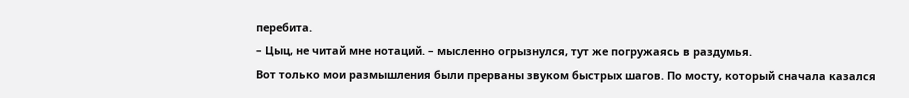перебита.
– Цыц, не читай мне нотаций. – мысленно огрызнулся, тут же погружаясь в раздумья.
Вот только мои размышления были прерваны звуком быстрых шагов. По мосту, который сначала казался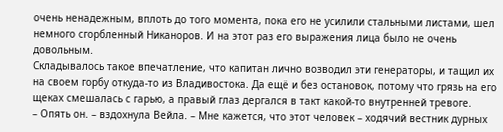очень ненадежным, вплоть до того момента, пока его не усилили стальными листами, шел немного сгорбленный Никаноров. И на этот раз его выражения лица было не очень довольным.
Складывалось такое впечатление, что капитан лично возводил эти генераторы, и тащил их на своем горбу откуда-то из Владивостока. Да ещё и без остановок, потому что грязь на его щеках смешалась с гарью, а правый глаз дергался в такт какой-то внутренней тревоге.
– Опять он. – вздохнула Вейла. – Мне кажется, что этот человек – ходячий вестник дурных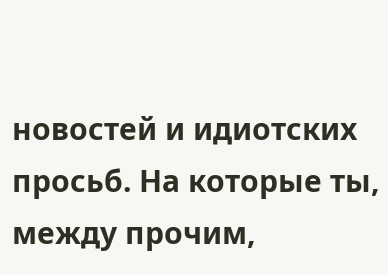новостей и идиотских просьб. На которые ты, между прочим,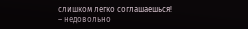слишком легко соглашаешься! – недовольно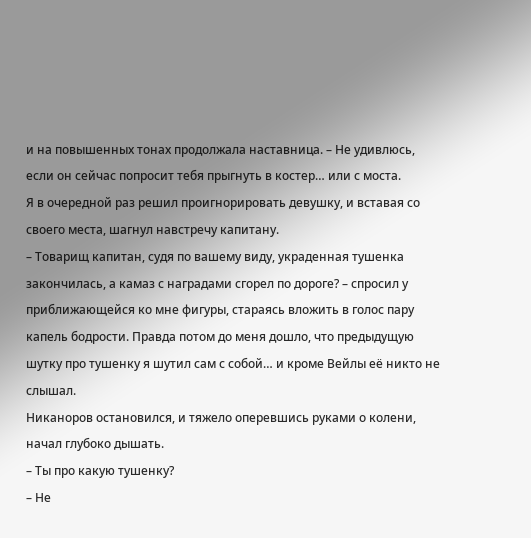и на повышенных тонах продолжала наставница. – Не удивлюсь, если он сейчас попросит тебя прыгнуть в костер… или с моста.
Я в очередной раз решил проигнорировать девушку, и вставая со своего места, шагнул навстречу капитану.
– Товарищ капитан, судя по вашему виду, украденная тушенка закончилась, а камаз с наградами сгорел по дороге? – спросил у приближающейся ко мне фигуры, стараясь вложить в голос пару капель бодрости. Правда потом до меня дошло, что предыдущую шутку про тушенку я шутил сам с собой… и кроме Вейлы её никто не слышал.
Никаноров остановился, и тяжело оперевшись руками о колени, начал глубоко дышать.
– Ты про какую тушенку?
– Не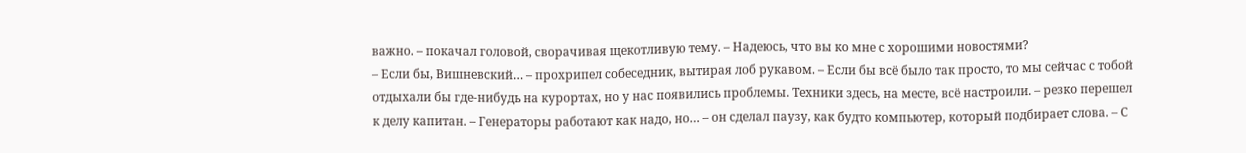важно. – покачал головой, сворачивая щекотливую тему. – Надеюсь, что вы ко мне с хорошими новостями?
– Если бы, Вишневский… – прохрипел собеседник, вытирая лоб рукавом. – Если бы всё было так просто, то мы сейчас с тобой отдыхали бы где-нибудь на курортах, но у нас появились проблемы. Техники здесь, на месте, всё настроили. – резко перешел к делу капитан. – Генераторы работают как надо, но… – он сделал паузу, как будто компьютер, который подбирает слова. – С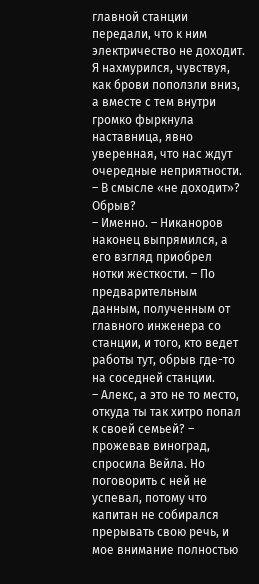главной станции передали, что к ним электричество не доходит.
Я нахмурился, чувствуя, как брови поползли вниз, а вместе с тем внутри громко фыркнула наставница, явно уверенная, что нас ждут очередные неприятности.
– В смысле «не доходит»? Обрыв?
– Именно. – Никаноров наконец выпрямился, а его взгляд приобрел нотки жесткости. – По предварительным данным, полученным от главного инженера со станции, и того, кто ведет работы тут, обрыв где-то на соседней станции.
– Алекс, а это не то место, откуда ты так хитро попал к своей семьей? – прожевав виноград, спросила Вейла. Но поговорить с ней не успевал, потому что капитан не собирался прерывать свою речь, и мое внимание полностью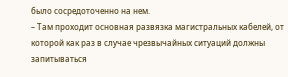было сосредоточенно на нем.
– Там проходит основная развязка магистральных кабелей, от которой как раз в случае чрезвычайных ситуаций должны запитываться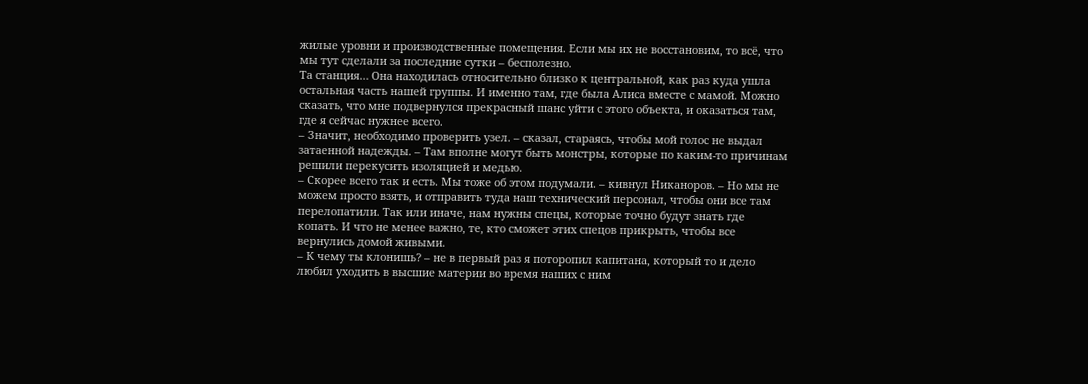жилые уровни и производственные помещения. Если мы их не восстановим, то всё, что мы тут сделали за последние сутки – бесполезно.
Та станция… Она находилась относительно близко к центральной, как раз куда ушла остальная часть нашей группы. И именно там, где была Алиса вместе с мамой. Можно сказать, что мне подвернулся прекрасный шанс уйти с этого объекта, и оказаться там, где я сейчас нужнее всего.
– Значит, необходимо проверить узел. – сказал, стараясь, чтобы мой голос не выдал затаенной надежды. – Там вполне могут быть монстры, которые по каким-то причинам решили перекусить изоляцией и медью.
– Скорее всего так и есть. Мы тоже об этом подумали. – кивнул Никаноров. – Но мы не можем просто взять, и отправить туда наш технический персонал, чтобы они все там перелопатили. Так или иначе, нам нужны спецы, которые точно будут знать где копать. И что не менее важно, те, кто сможет этих спецов прикрыть, чтобы все вернулись домой живыми.
– К чему ты клонишь? – не в первый раз я поторопил капитана, который то и дело любил уходить в высшие материи во время наших с ним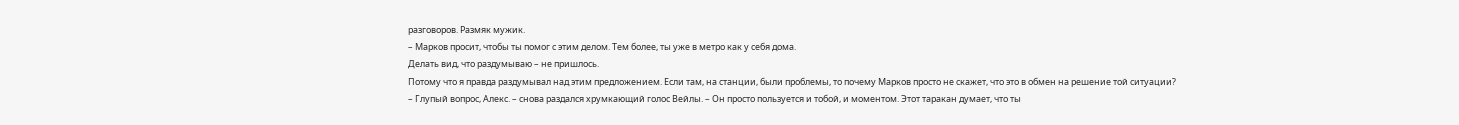разговоров. Размяк мужик.
– Марков просит, чтобы ты помог с этим делом. Тем более, ты уже в метро как у себя дома.
Делать вид, что раздумываю – не пришлось.
Потому что я правда раздумывал над этим предложением. Если там, на станции, были проблемы, то почему Марков просто не скажет, что это в обмен на решение той ситуации?
– Глупый вопрос, Алекс. – снова раздался хрумкающий голос Вейлы. – Он просто пользуется и тобой, и моментом. Этот таракан думает, что ты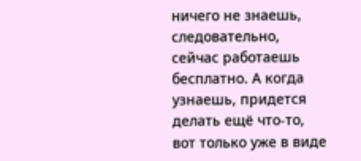ничего не знаешь, следовательно, сейчас работаешь бесплатно. А когда узнаешь, придется делать ещё что-то, вот только уже в виде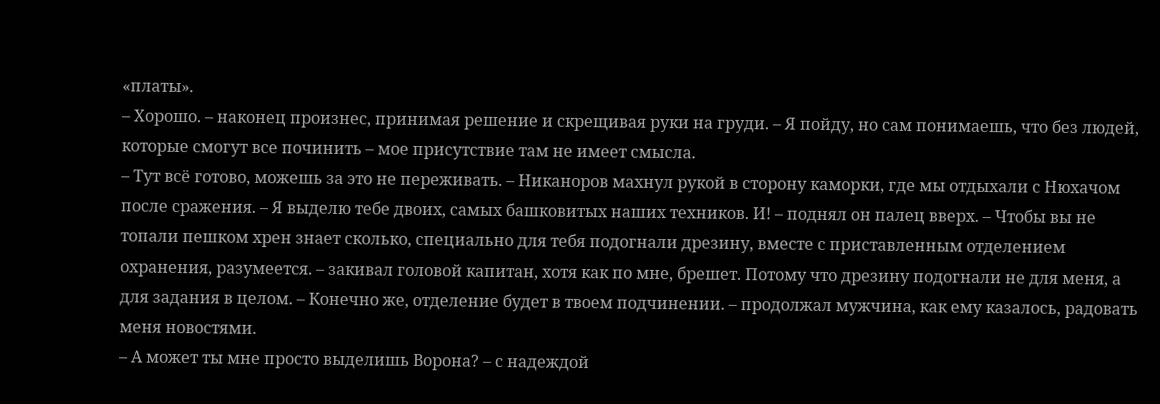«платы».
– Хорошо. – наконец произнес, принимая решение и скрещивая руки на груди. – Я пойду, но сам понимаешь, что без людей, которые смогут все починить – мое присутствие там не имеет смысла.
– Тут всё готово, можешь за это не переживать. – Никаноров махнул рукой в сторону каморки, где мы отдыхали с Нюхачом после сражения. – Я выделю тебе двоих, самых башковитых наших техников. И! – поднял он палец вверх. – Чтобы вы не топали пешком хрен знает сколько, специально для тебя подогнали дрезину, вместе с приставленным отделением охранения, разумеется. – закивал головой капитан, хотя как по мне, брешет. Потому что дрезину подогнали не для меня, а для задания в целом. – Конечно же, отделение будет в твоем подчинении. – продолжал мужчина, как ему казалось, радовать меня новостями.
– А может ты мне просто выделишь Ворона? – с надеждой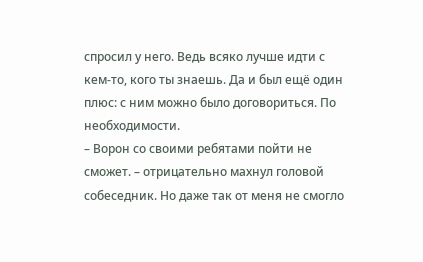спросил у него. Ведь всяко лучше идти с кем-то, кого ты знаешь. Да и был ещё один плюс: с ним можно было договориться. По необходимости.
– Ворон со своими ребятами пойти не сможет. – отрицательно махнул головой собеседник. Но даже так от меня не смогло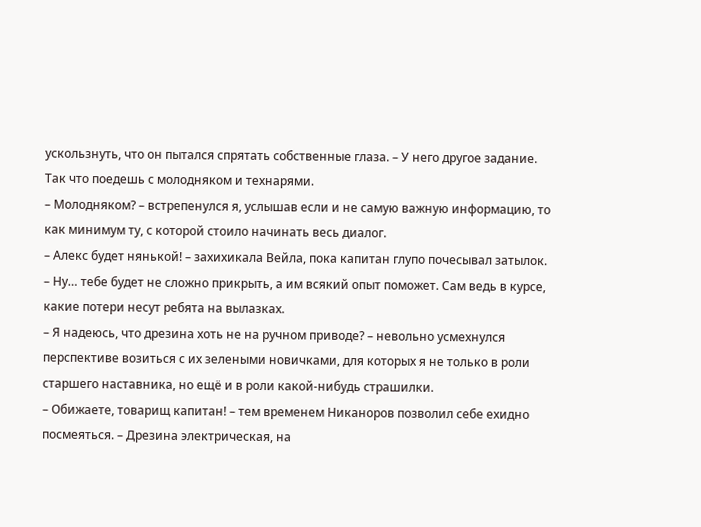ускользнуть, что он пытался спрятать собственные глаза. – У него другое задание. Так что поедешь с молодняком и технарями.
– Молодняком? – встрепенулся я, услышав если и не самую важную информацию, то как минимум ту, с которой стоило начинать весь диалог.
– Алекс будет нянькой! – захихикала Вейла, пока капитан глупо почесывал затылок.
– Ну… тебе будет не сложно прикрыть, а им всякий опыт поможет. Сам ведь в курсе, какие потери несут ребята на вылазках.
– Я надеюсь, что дрезина хоть не на ручном приводе? – невольно усмехнулся перспективе возиться с их зелеными новичками, для которых я не только в роли старшего наставника, но ещё и в роли какой-нибудь страшилки.
– Обижаете, товарищ капитан! – тем временем Никаноров позволил себе ехидно посмеяться. – Дрезина электрическая, на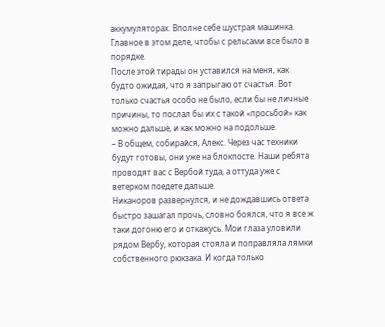аккумуляторах. Вполне себе шустрая машинка. Главное в этом деле, чтобы с рельсами все было в порядке.
После этой тирады он уставился на меня, как будто ожидая, что я запрыгаю от счастья. Вот только счастья особо не было, если бы не личные причины, то послал бы их с такой «просьбой» как можно дальше, и как можно на подольше.
– В общем, собирайся, Алекс. Через час техники будут готовы, они уже на блокпосте. Наши ребята проводят вас с Вербой туда, а оттуда уже с ветерком поедете дальше.
Никаноров развернулся, и не дождавшись ответа быстро зашагал прочь, словно боялся, что я все ж таки догоню его и откажусь. Мои глаза уловили рядом Вербу, которая стояла и поправляла лямки собственного рюкзака. И когда только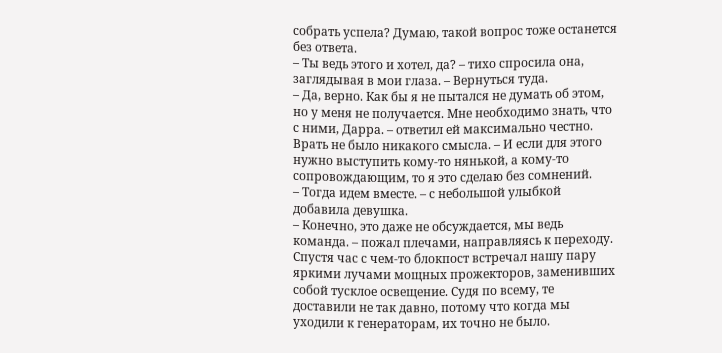собрать успела? Думаю, такой вопрос тоже останется без ответа.
– Ты ведь этого и хотел, да? – тихо спросила она, заглядывая в мои глаза. – Вернуться туда.
– Да, верно. Как бы я не пытался не думать об этом, но у меня не получается. Мне необходимо знать, что с ними, Дарра. – ответил ей максимально честно. Врать не было никакого смысла. – И если для этого нужно выступить кому-то нянькой, а кому-то сопровождающим, то я это сделаю без сомнений.
– Тогда идем вместе. – с небольшой улыбкой добавила девушка.
– Конечно, это даже не обсуждается, мы ведь команда. – пожал плечами, направляясь к переходу.
Спустя час с чем-то блокпост встречал нашу пару яркими лучами мощных прожекторов, заменивших собой тусклое освещение. Судя по всему, те доставили не так давно, потому что когда мы уходили к генераторам, их точно не было.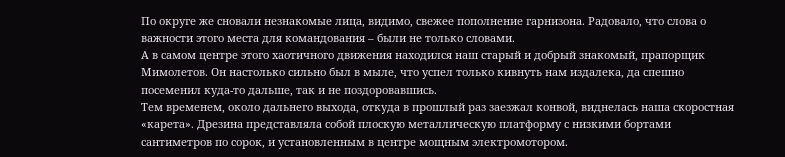По округе же сновали незнакомые лица, видимо, свежее пополнение гарнизона. Радовало, что слова о важности этого места для командования – были не только словами.
А в самом центре этого хаотичного движения находился наш старый и добрый знакомый, прапорщик Мимолетов. Он настолько сильно был в мыле, что успел только кивнуть нам издалека, да спешно посеменил куда-то дальше, так и не поздоровавшись.
Тем временем, около дальнего выхода, откуда в прошлый раз заезжал конвой, виднелась наша скоростная «карета». Дрезина представляла собой плоскую металлическую платформу с низкими бортами сантиметров по сорок, и установленным в центре мощным электромотором.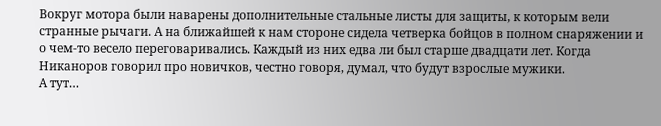Вокруг мотора были наварены дополнительные стальные листы для защиты, к которым вели странные рычаги. А на ближайшей к нам стороне сидела четверка бойцов в полном снаряжении и о чем-то весело переговаривались. Каждый из них едва ли был старше двадцати лет. Когда Никаноров говорил про новичков, честно говоря, думал, что будут взрослые мужики.
А тут…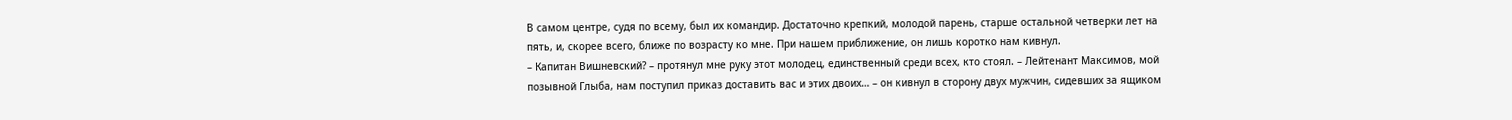В самом центре, судя по всему, был их командир. Достаточно крепкий, молодой парень, старше остальной четверки лет на пять, и, скорее всего, ближе по возрасту ко мне. При нашем приближение, он лишь коротко нам кивнул.
– Капитан Вишневский? – протянул мне руку этот молодец, единственный среди всех, кто стоял. – Лейтенант Максимов, мой позывной Глыба, нам поступил приказ доставить вас и этих двоих… – он кивнул в сторону двух мужчин, сидевших за ящиком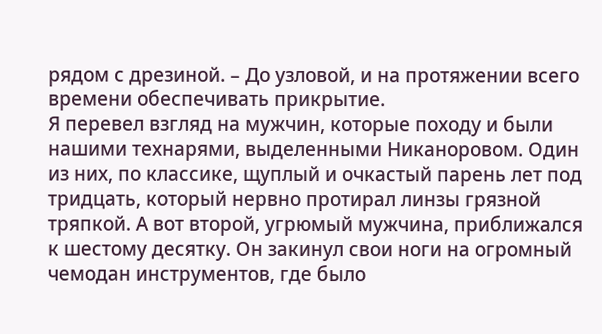рядом с дрезиной. – До узловой, и на протяжении всего времени обеспечивать прикрытие.
Я перевел взгляд на мужчин, которые походу и были нашими технарями, выделенными Никаноровом. Один из них, по классике, щуплый и очкастый парень лет под тридцать, который нервно протирал линзы грязной тряпкой. А вот второй, угрюмый мужчина, приближался к шестому десятку. Он закинул свои ноги на огромный чемодан инструментов, где было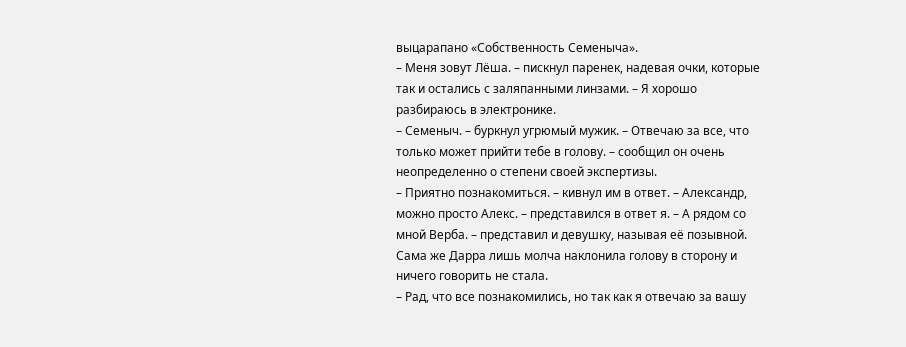выцарапано «Собственность Семеныча».
– Меня зовут Лёша. – пискнул паренек, надевая очки, которые так и остались с заляпанными линзами. – Я хорошо разбираюсь в электронике.
– Семеныч. – буркнул угрюмый мужик. – Отвечаю за все, что только может прийти тебе в голову. – сообщил он очень неопределенно о степени своей экспертизы.
– Приятно познакомиться. – кивнул им в ответ. – Александр, можно просто Алекс. – представился в ответ я. – А рядом со мной Верба. – представил и девушку, называя её позывной. Сама же Дарра лишь молча наклонила голову в сторону и ничего говорить не стала.
– Рад, что все познакомились, но так как я отвечаю за вашу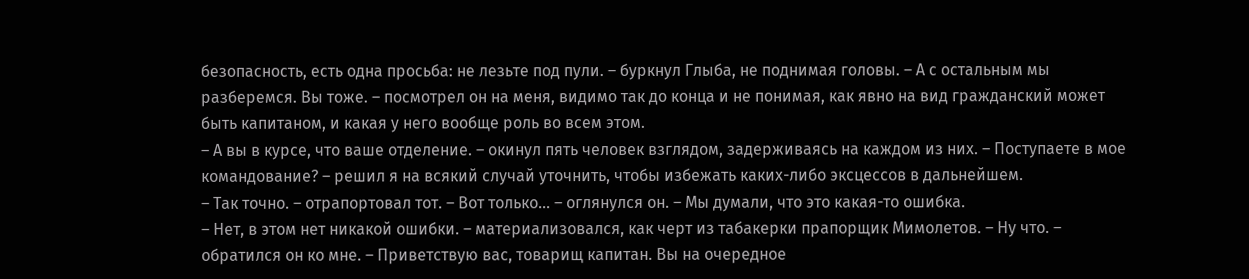безопасность, есть одна просьба: не лезьте под пули. – буркнул Глыба, не поднимая головы. – А с остальным мы разберемся. Вы тоже. – посмотрел он на меня, видимо так до конца и не понимая, как явно на вид гражданский может быть капитаном, и какая у него вообще роль во всем этом.
– А вы в курсе, что ваше отделение. – окинул пять человек взглядом, задерживаясь на каждом из них. – Поступаете в мое командование? – решил я на всякий случай уточнить, чтобы избежать каких-либо эксцессов в дальнейшем.
– Так точно. – отрапортовал тот. – Вот только… – оглянулся он. – Мы думали, что это какая-то ошибка.
– Нет, в этом нет никакой ошибки. – материализовался, как черт из табакерки прапорщик Мимолетов. – Ну что. – обратился он ко мне. – Приветствую вас, товарищ капитан. Вы на очередное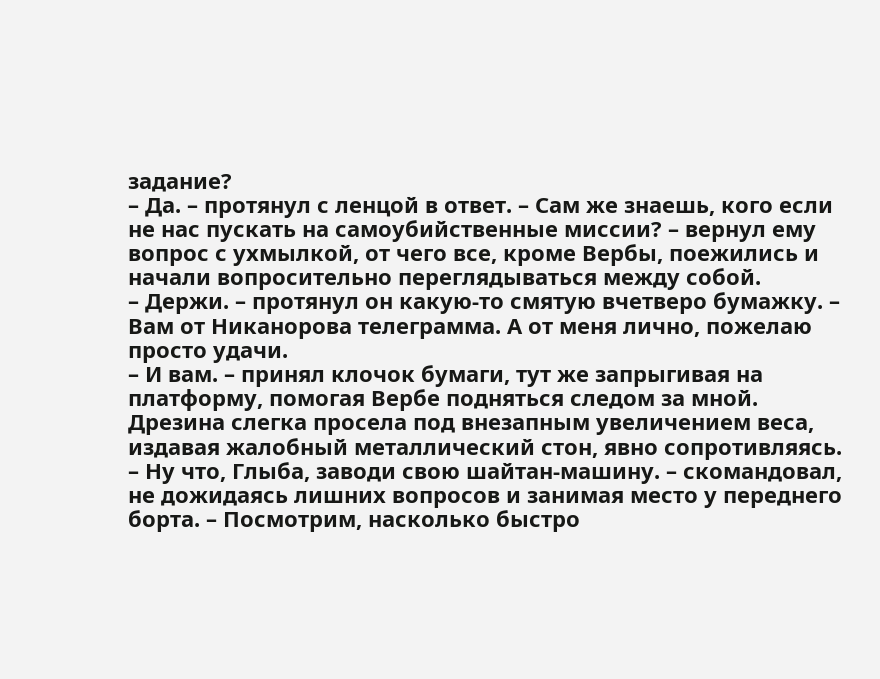задание?
– Да. – протянул с ленцой в ответ. – Сам же знаешь, кого если не нас пускать на самоубийственные миссии? – вернул ему вопрос с ухмылкой, от чего все, кроме Вербы, поежились и начали вопросительно переглядываться между собой.
– Держи. – протянул он какую-то смятую вчетверо бумажку. – Вам от Никанорова телеграмма. А от меня лично, пожелаю просто удачи.
– И вам. – принял клочок бумаги, тут же запрыгивая на платформу, помогая Вербе подняться следом за мной. Дрезина слегка просела под внезапным увеличением веса, издавая жалобный металлический стон, явно сопротивляясь.
– Ну что, Глыба, заводи свою шайтан-машину. – скомандовал, не дожидаясь лишних вопросов и занимая место у переднего борта. – Посмотрим, насколько быстро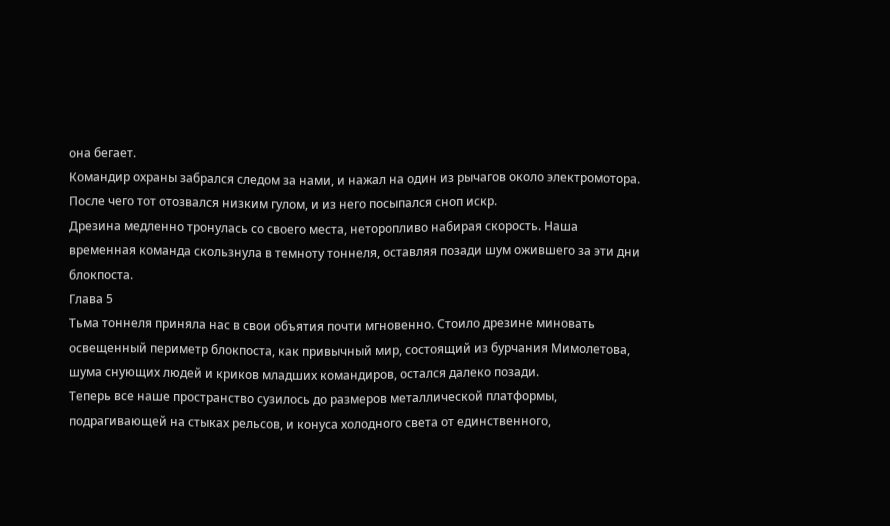она бегает.
Командир охраны забрался следом за нами, и нажал на один из рычагов около электромотора. После чего тот отозвался низким гулом, и из него посыпался сноп искр.
Дрезина медленно тронулась со своего места, неторопливо набирая скорость. Наша временная команда скользнула в темноту тоннеля, оставляя позади шум ожившего за эти дни блокпоста.
Глава 5
Тьма тоннеля приняла нас в свои объятия почти мгновенно. Стоило дрезине миновать освещенный периметр блокпоста, как привычный мир, состоящий из бурчания Мимолетова, шума снующих людей и криков младших командиров, остался далеко позади.
Теперь все наше пространство сузилось до размеров металлической платформы, подрагивающей на стыках рельсов, и конуса холодного света от единственного,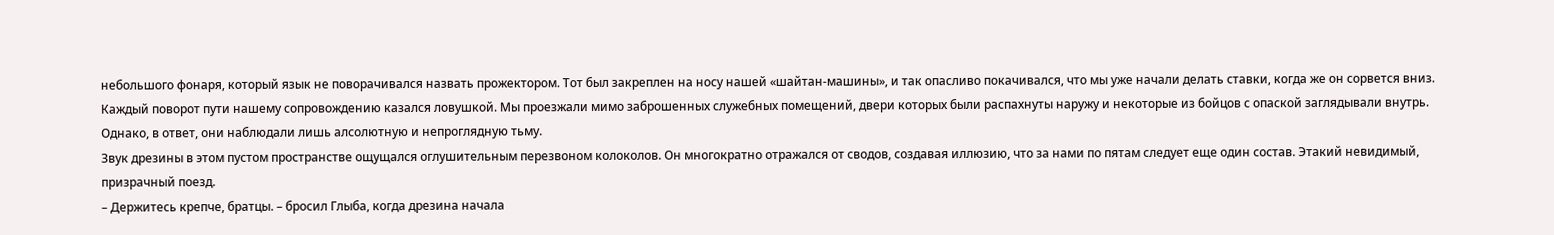небольшого фонаря, который язык не поворачивался назвать прожектором. Тот был закреплен на носу нашей «шайтан-машины», и так опасливо покачивался, что мы уже начали делать ставки, когда же он сорвется вниз.
Каждый поворот пути нашему сопровождению казался ловушкой. Мы проезжали мимо заброшенных служебных помещений, двери которых были распахнуты наружу и некоторые из бойцов с опаской заглядывали внутрь. Однако, в ответ, они наблюдали лишь алсолютную и непроглядную тьму.
Звук дрезины в этом пустом пространстве ощущался оглушительным перезвоном колоколов. Он многократно отражался от сводов, создавая иллюзию, что за нами по пятам следует еще один состав. Этакий невидимый, призрачный поезд.
– Держитесь крепче, братцы. – бросил Глыба, когда дрезина начала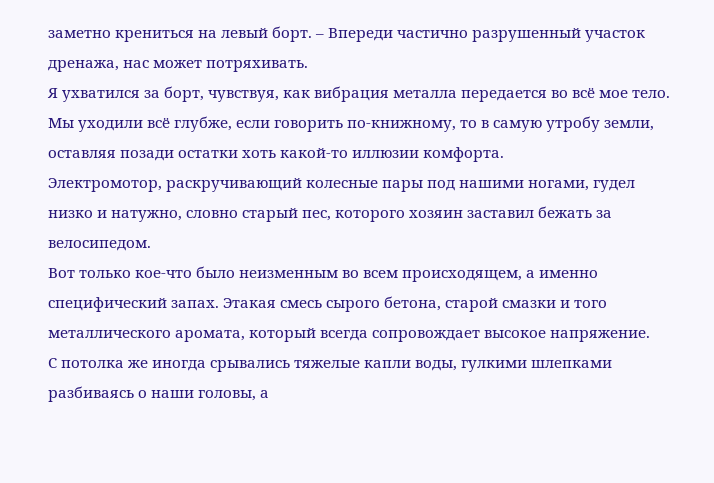заметно крениться на левый борт. – Впереди частично разрушенный участок дренажа, нас может потряхивать.
Я ухватился за борт, чувствуя, как вибрация металла передается во всё мое тело. Мы уходили всё глубже, если говорить по-книжному, то в самую утробу земли, оставляя позади остатки хоть какой-то иллюзии комфорта.
Электромотор, раскручивающий колесные пары под нашими ногами, гудел низко и натужно, словно старый пес, которого хозяин заставил бежать за велосипедом.
Вот только кое-что было неизменным во всем происходящем, а именно специфический запах. Этакая смесь сырого бетона, старой смазки и того металлического аромата, который всегда сопровождает высокое напряжение.
С потолка же иногда срывались тяжелые капли воды, гулкими шлепками разбиваясь о наши головы, а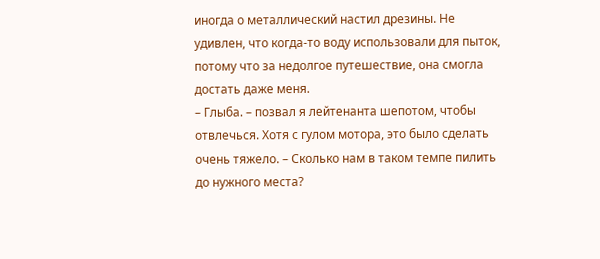иногда о металлический настил дрезины. Не удивлен, что когда-то воду использовали для пыток, потому что за недолгое путешествие, она смогла достать даже меня.
– Глыба. – позвал я лейтенанта шепотом, чтобы отвлечься. Хотя с гулом мотора, это было сделать очень тяжело. – Сколько нам в таком темпе пилить до нужного места?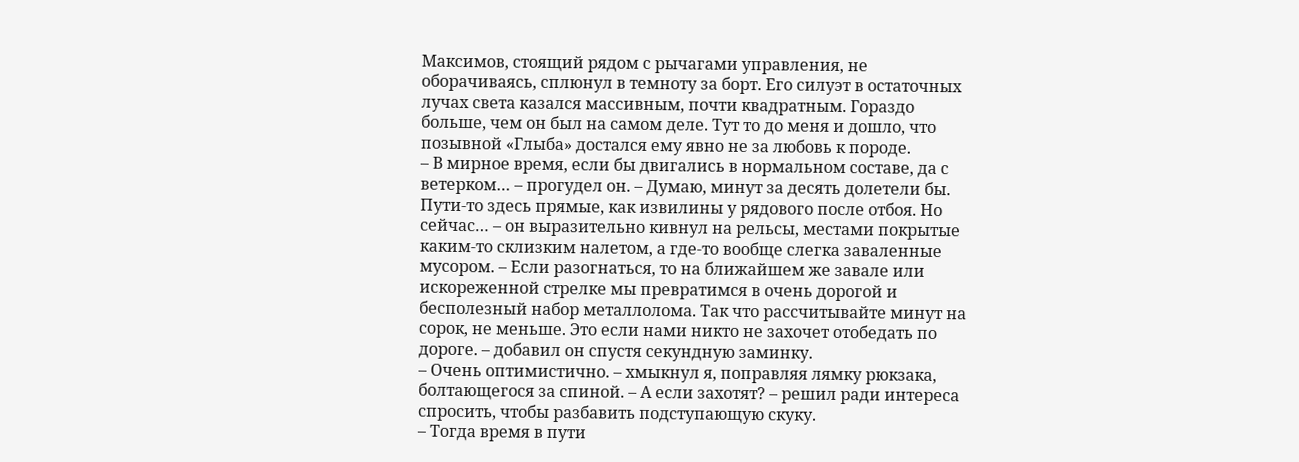Максимов, стоящий рядом с рычагами управления, не оборачиваясь, сплюнул в темноту за борт. Его силуэт в остаточных лучах света казался массивным, почти квадратным. Гораздо больше, чем он был на самом деле. Тут то до меня и дошло, что позывной «Глыба» достался ему явно не за любовь к породе.
– В мирное время, если бы двигались в нормальном составе, да с ветерком… – прогудел он. – Думаю, минут за десять долетели бы. Пути-то здесь прямые, как извилины у рядового после отбоя. Но сейчас… – он выразительно кивнул на рельсы, местами покрытые каким-то склизким налетом, а где-то вообще слегка заваленные мусором. – Если разогнаться, то на ближайшем же завале или искореженной стрелке мы превратимся в очень дорогой и бесполезный набор металлолома. Так что рассчитывайте минут на сорок, не меньше. Это если нами никто не захочет отобедать по дороге. – добавил он спустя секундную заминку.
– Очень оптимистично. – хмыкнул я, поправляя лямку рюкзака, болтающегося за спиной. – А если захотят? – решил ради интереса спросить, чтобы разбавить подступающую скуку.
– Тогда время в пути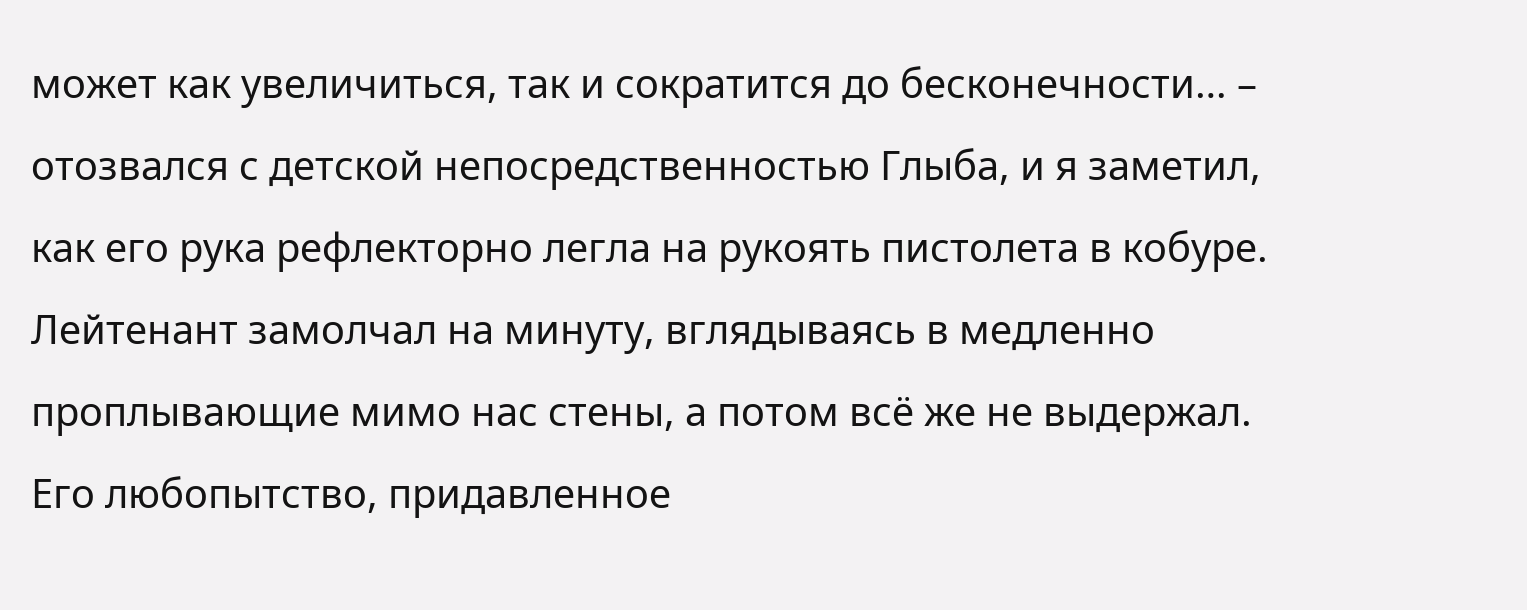может как увеличиться, так и сократится до бесконечности… – отозвался с детской непосредственностью Глыба, и я заметил, как его рука рефлекторно легла на рукоять пистолета в кобуре.
Лейтенант замолчал на минуту, вглядываясь в медленно проплывающие мимо нас стены, а потом всё же не выдержал. Его любопытство, придавленное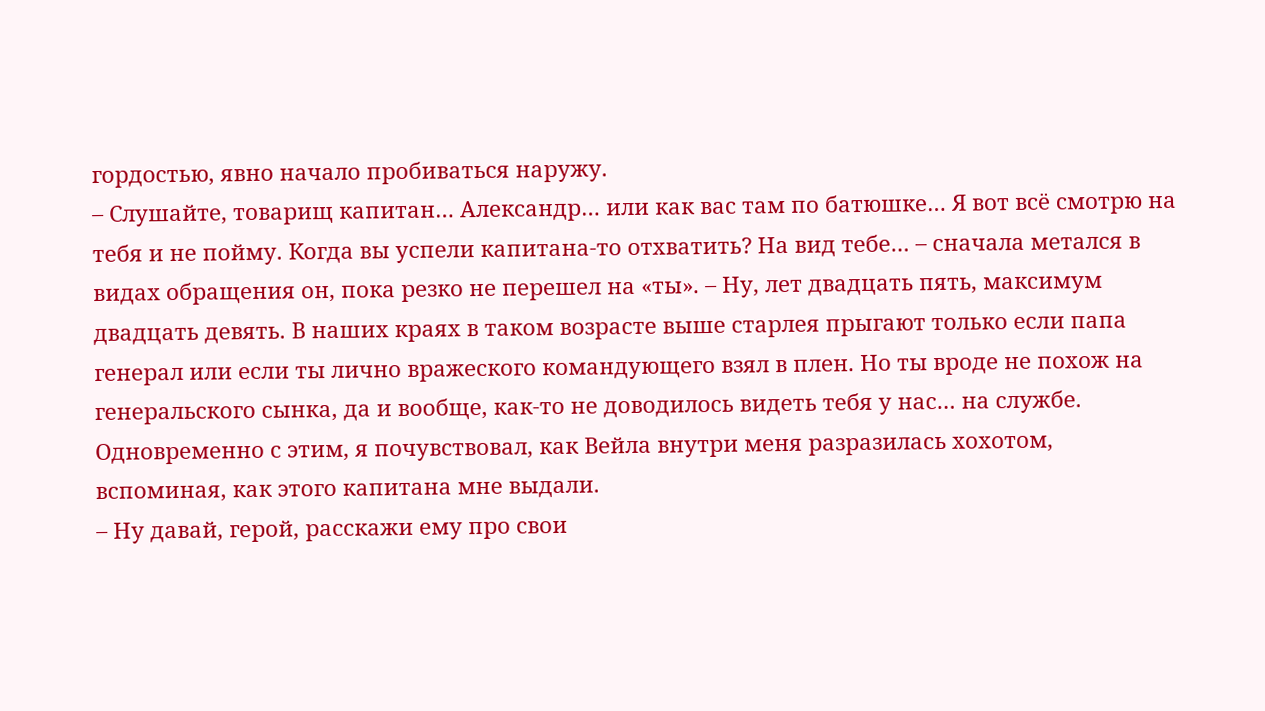гордостью, явно начало пробиваться наружу.
– Слушайте, товарищ капитан… Александр… или как вас там по батюшке… Я вот всё смотрю на тебя и не пойму. Когда вы успели капитана-то отхватить? На вид тебе… – сначала метался в видах обращения он, пока резко не перешел на «ты». – Ну, лет двадцать пять, максимум двадцать девять. В наших краях в таком возрасте выше старлея прыгают только если папа генерал или если ты лично вражеского командующего взял в плен. Но ты вроде не похож на генеральского сынка, да и вообще, как-то не доводилось видеть тебя у нас… на службе.
Одновременно с этим, я почувствовал, как Вейла внутри меня разразилась хохотом, вспоминая, как этого капитана мне выдали.
– Ну давай, герой, расскажи ему про свои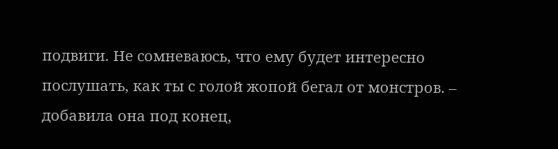подвиги. Не сомневаюсь, что ему будет интересно послушать, как ты с голой жопой бегал от монстров. – добавила она под конец,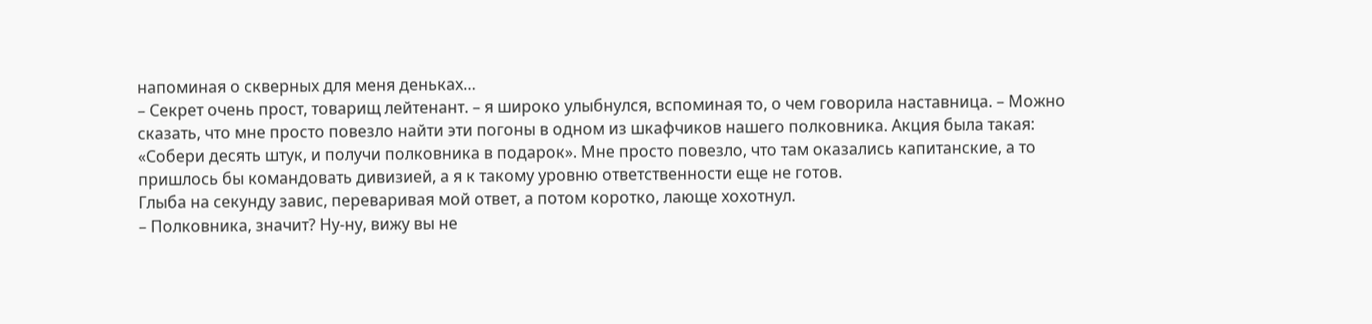напоминая о скверных для меня деньках…
– Секрет очень прост, товарищ лейтенант. – я широко улыбнулся, вспоминая то, о чем говорила наставница. – Можно сказать, что мне просто повезло найти эти погоны в одном из шкафчиков нашего полковника. Акция была такая: «Собери десять штук, и получи полковника в подарок». Мне просто повезло, что там оказались капитанские, а то пришлось бы командовать дивизией, а я к такому уровню ответственности еще не готов.
Глыба на секунду завис, переваривая мой ответ, а потом коротко, лающе хохотнул.
– Полковника, значит? Ну-ну, вижу вы не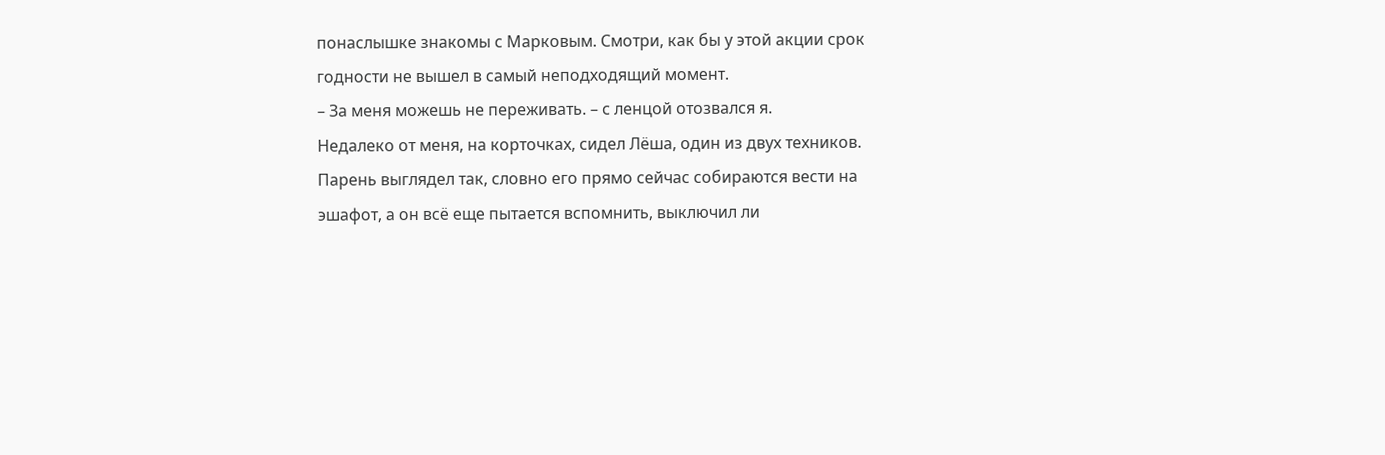понаслышке знакомы с Марковым. Смотри, как бы у этой акции срок годности не вышел в самый неподходящий момент.
– За меня можешь не переживать. – с ленцой отозвался я.
Недалеко от меня, на корточках, сидел Лёша, один из двух техников. Парень выглядел так, словно его прямо сейчас собираются вести на эшафот, а он всё еще пытается вспомнить, выключил ли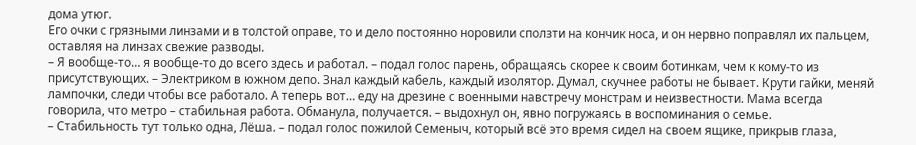дома утюг.
Его очки с грязными линзами и в толстой оправе, то и дело постоянно норовили сползти на кончик носа, и он нервно поправлял их пальцем, оставляя на линзах свежие разводы.
– Я вообще-то… я вообще-то до всего здесь и работал. – подал голос парень, обращаясь скорее к своим ботинкам, чем к кому-то из присутствующих. – Электриком в южном депо. Знал каждый кабель, каждый изолятор. Думал, скучнее работы не бывает. Крути гайки, меняй лампочки, следи чтобы все работало. А теперь вот… еду на дрезине с военными навстречу монстрам и неизвестности. Мама всегда говорила, что метро – стабильная работа. Обманула, получается. – выдохнул он, явно погружаясь в воспоминания о семье.
– Стабильность тут только одна, Лёша. – подал голос пожилой Семеныч, который всё это время сидел на своем ящике, прикрыв глаза,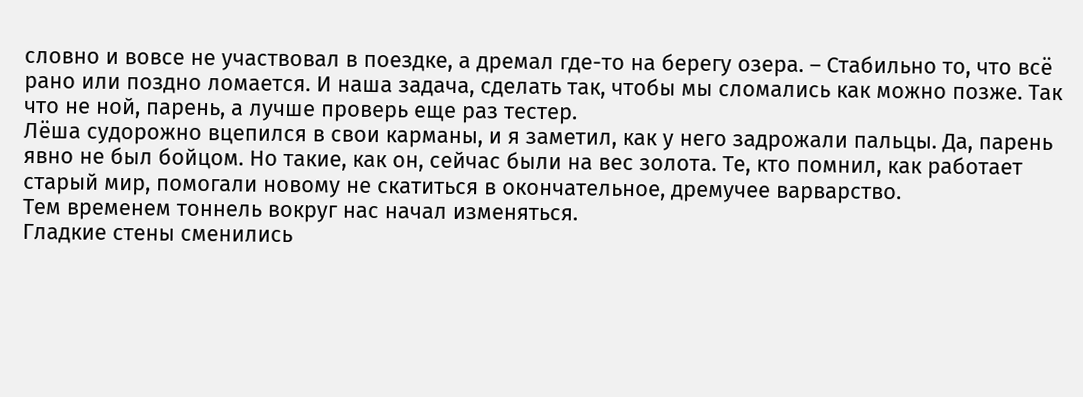словно и вовсе не участвовал в поездке, а дремал где-то на берегу озера. – Стабильно то, что всё рано или поздно ломается. И наша задача, сделать так, чтобы мы сломались как можно позже. Так что не ной, парень, а лучше проверь еще раз тестер.
Лёша судорожно вцепился в свои карманы, и я заметил, как у него задрожали пальцы. Да, парень явно не был бойцом. Но такие, как он, сейчас были на вес золота. Те, кто помнил, как работает старый мир, помогали новому не скатиться в окончательное, дремучее варварство.
Тем временем тоннель вокруг нас начал изменяться.
Гладкие стены сменились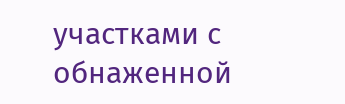участками с обнаженной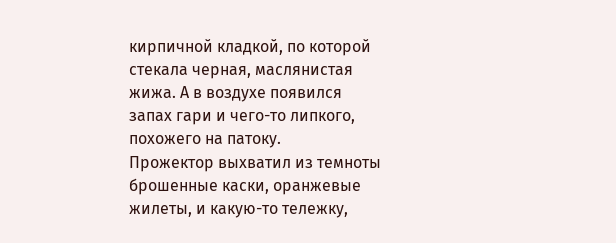кирпичной кладкой, по которой стекала черная, маслянистая жижа. А в воздухе появился запах гари и чего-то липкого, похожего на патоку.
Прожектор выхватил из темноты брошенные каски, оранжевые жилеты, и какую-то тележку,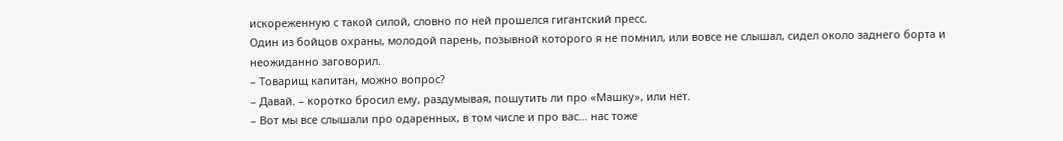искореженную с такой силой, словно по ней прошелся гигантский пресс.
Один из бойцов охраны, молодой парень, позывной которого я не помнил, или вовсе не слышал, сидел около заднего борта и неожиданно заговорил.
– Товарищ капитан, можно вопрос?
– Давай. – коротко бросил ему, раздумывая, пошутить ли про «Машку», или нет.
– Вот мы все слышали про одаренных, в том числе и про вас… нас тоже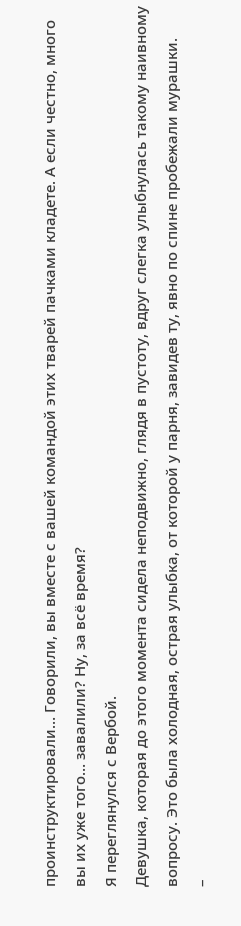проинструктировали… Говорили, вы вместе с вашей командой этих тварей пачками кладете. А если честно, много вы их уже того… завалили? Ну, за всё время?
Я переглянулся с Вербой.
Девушка, которая до этого момента сидела неподвижно, глядя в пустоту, вдруг слегка улыбнулась такому наивному вопросу. Это была холодная, острая улыбка, от которой у парня, завидев ту, явно по спине пробежали мурашки.
–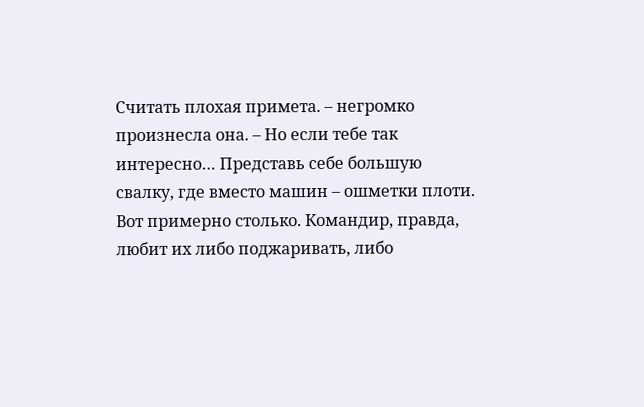Считать плохая примета. – негромко произнесла она. – Но если тебе так интересно… Представь себе большую свалку, где вместо машин – ошметки плоти. Вот примерно столько. Командир, правда, любит их либо поджаривать, либо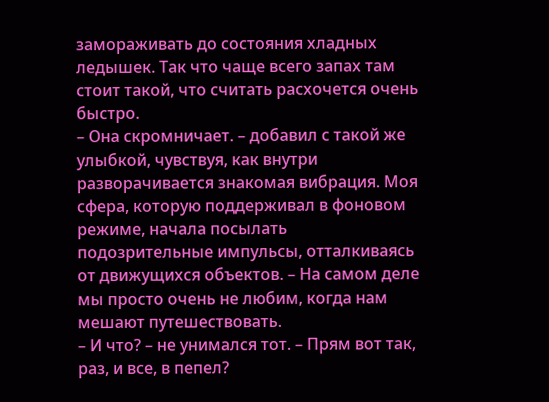замораживать до состояния хладных ледышек. Так что чаще всего запах там стоит такой, что считать расхочется очень быстро.
– Она скромничает. – добавил с такой же улыбкой, чувствуя, как внутри разворачивается знакомая вибрация. Моя сфера, которую поддерживал в фоновом режиме, начала посылать подозрительные импульсы, отталкиваясь от движущихся объектов. – На самом деле мы просто очень не любим, когда нам мешают путешествовать.
– И что? – не унимался тот. – Прям вот так, раз, и все, в пепел?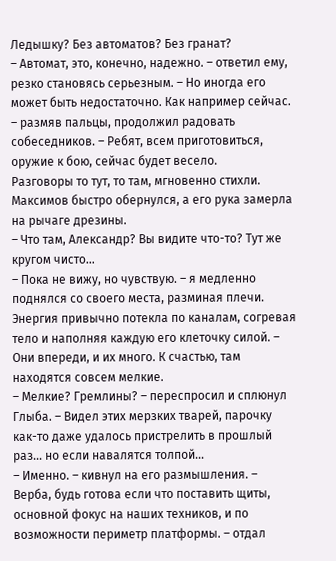Ледышку? Без автоматов? Без гранат?
– Автомат, это, конечно, надежно. – ответил ему, резко становясь серьезным. – Но иногда его может быть недостаточно. Как например сейчас. – размяв пальцы, продолжил радовать собеседников. – Ребят, всем приготовиться, оружие к бою, сейчас будет весело.
Разговоры то тут, то там, мгновенно стихли. Максимов быстро обернулся, а его рука замерла на рычаге дрезины.
– Что там, Александр? Вы видите что-то? Тут же кругом чисто…
– Пока не вижу, но чувствую. – я медленно поднялся со своего места, разминая плечи. Энергия привычно потекла по каналам, согревая тело и наполняя каждую его клеточку силой. – Они впереди, и их много. К счастью, там находятся совсем мелкие.
– Мелкие? Гремлины? – переспросил и сплюнул Глыба. – Видел этих мерзких тварей, парочку как-то даже удалось пристрелить в прошлый раз… но если навалятся толпой…
– Именно. – кивнул на его размышления. – Верба, будь готова если что поставить щиты, основной фокус на наших техников, и по возможности периметр платформы. – отдал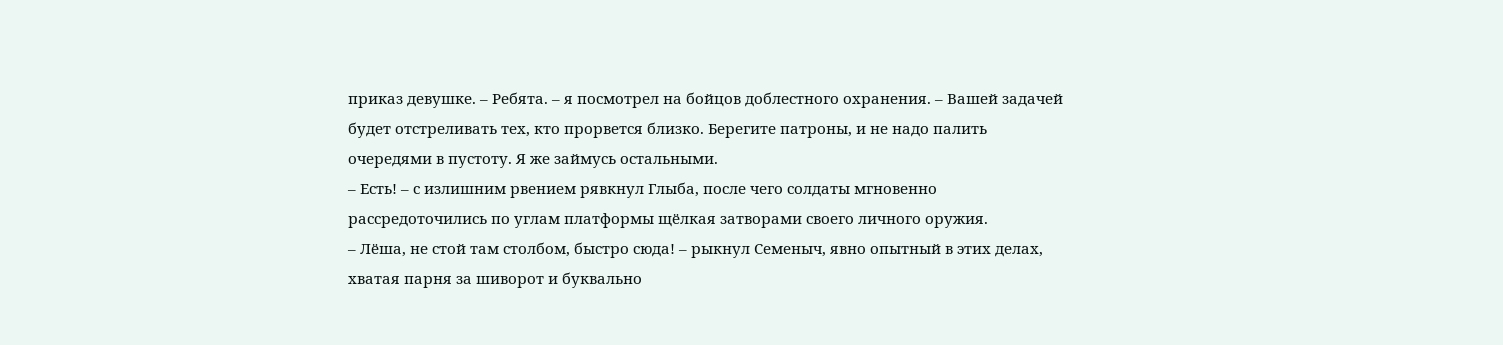приказ девушке. – Ребята. – я посмотрел на бойцов доблестного охранения. – Вашей задачей будет отстреливать тех, кто прорвется близко. Берегите патроны, и не надо палить очередями в пустоту. Я же займусь остальными.
– Есть! – с излишним рвением рявкнул Глыба, после чего солдаты мгновенно рассредоточились по углам платформы щёлкая затворами своего личного оружия.
– Лёша, не стой там столбом, быстро сюда! – рыкнул Семеныч, явно опытный в этих делах, хватая парня за шиворот и буквально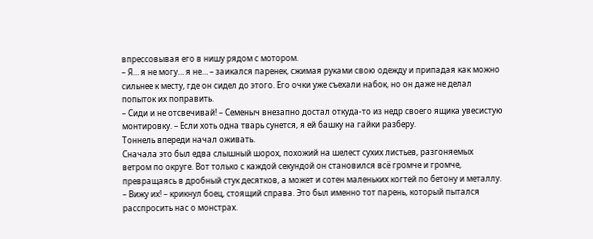впрессовывая его в нишу рядом с мотором.
– Я… я не могу… я не… – заикался паренек, сжимая руками свою одежду и припадая как можно сильнее к месту, где он сидел до этого. Его очки уже съехали набок, но он даже не делал попыток их поправить.
– Сиди и не отсвечивай! – Семеныч внезапно достал откуда-то из недр своего ящика увесистую монтировку. – Если хоть одна тварь сунется, я ей башку на гайки разберу.
Тоннель впереди начал оживать.
Сначала это был едва слышный шорох, похожий на шелест сухих листьев, разгоняемых ветром по округе. Вот только с каждой секундой он становился всё громче и громче, превращаясь в дробный стук десятков, а может и сотен маленьких когтей по бетону и металлу.
– Вижу их! – крикнул боец, стоящий справа. Это был именно тот парень, который пытался расспросить нас о монстрах.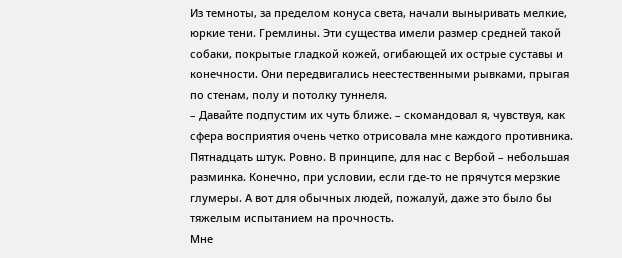Из темноты, за пределом конуса света, начали выныривать мелкие, юркие тени. Гремлины. Эти существа имели размер средней такой собаки, покрытые гладкой кожей, огибающей их острые суставы и конечности. Они передвигались неестественными рывками, прыгая по стенам, полу и потолку туннеля.
– Давайте подпустим их чуть ближе. – скомандовал я, чувствуя, как сфера восприятия очень четко отрисовала мне каждого противника. Пятнадцать штук. Ровно. В принципе, для нас с Вербой – небольшая разминка. Конечно, при условии, если где-то не прячутся мерзкие глумеры. А вот для обычных людей, пожалуй, даже это было бы тяжелым испытанием на прочность.
Мне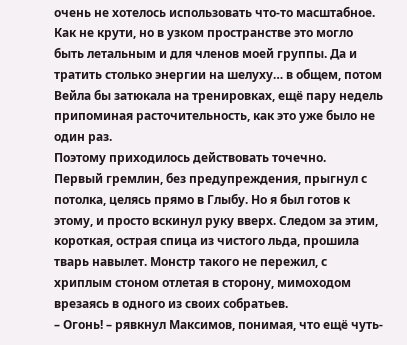очень не хотелось использовать что-то масштабное. Как не крути, но в узком пространстве это могло быть летальным и для членов моей группы. Да и тратить столько энергии на шелуху… в общем, потом Вейла бы затюкала на тренировках, ещё пару недель припоминая расточительность, как это уже было не один раз.
Поэтому приходилось действовать точечно.
Первый гремлин, без предупреждения, прыгнул с потолка, целясь прямо в Глыбу. Но я был готов к этому, и просто вскинул руку вверх. Следом за этим, короткая, острая спица из чистого льда, прошила тварь навылет. Монстр такого не пережил, с хриплым стоном отлетая в сторону, мимоходом врезаясь в одного из своих собратьев.
– Огонь! – рявкнул Максимов, понимая, что ещё чуть-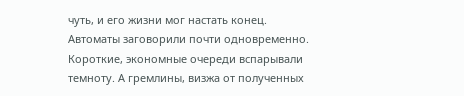чуть, и его жизни мог настать конец.
Автоматы заговорили почти одновременно. Короткие, экономные очереди вспарывали темноту. А гремлины, визжа от полученных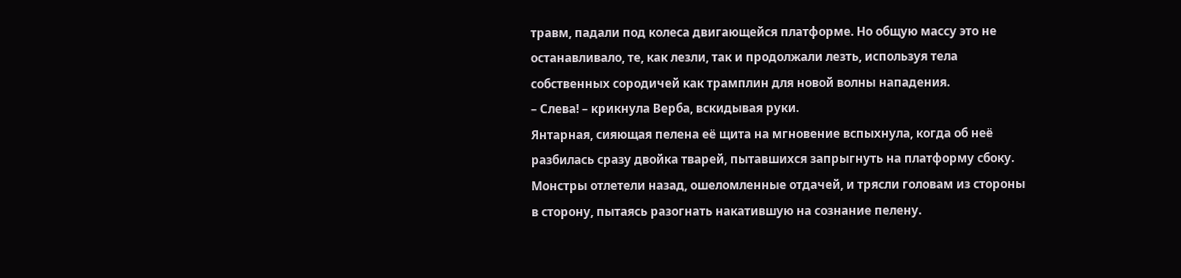травм, падали под колеса двигающейся платформе. Но общую массу это не останавливало, те, как лезли, так и продолжали лезть, используя тела собственных сородичей как трамплин для новой волны нападения.
– Слева! – крикнула Верба, вскидывая руки.
Янтарная, сияющая пелена её щита на мгновение вспыхнула, когда об неё разбилась сразу двойка тварей, пытавшихся запрыгнуть на платформу сбоку. Монстры отлетели назад, ошеломленные отдачей, и трясли головам из стороны в сторону, пытаясь разогнать накатившую на сознание пелену.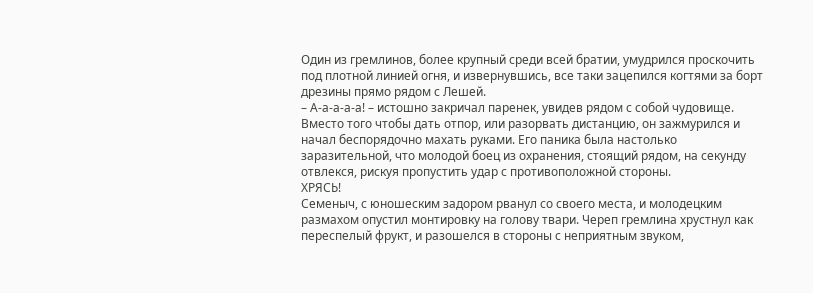Один из гремлинов, более крупный среди всей братии, умудрился проскочить под плотной линией огня, и извернувшись, все таки зацепился когтями за борт дрезины прямо рядом с Лешей.
– А-а-а-а-а! – истошно закричал паренек, увидев рядом с собой чудовище. Вместо того чтобы дать отпор, или разорвать дистанцию, он зажмурился и начал беспорядочно махать руками. Его паника была настолько заразительной, что молодой боец из охранения, стоящий рядом, на секунду отвлекся, рискуя пропустить удар с противоположной стороны.
ХРЯСЬ!
Семеныч, с юношеским задором рванул со своего места, и молодецким размахом опустил монтировку на голову твари. Череп гремлина хрустнул как переспелый фрукт, и разошелся в стороны с неприятным звуком,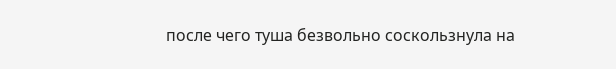после чего туша безвольно соскользнула на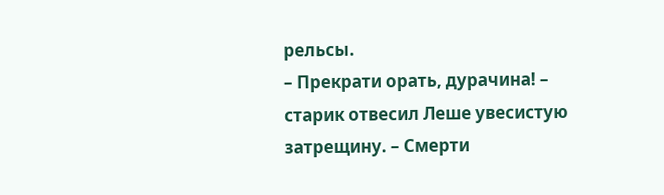рельсы.
– Прекрати орать, дурачина! – старик отвесил Леше увесистую затрещину. – Смерти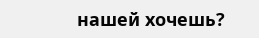нашей хочешь?